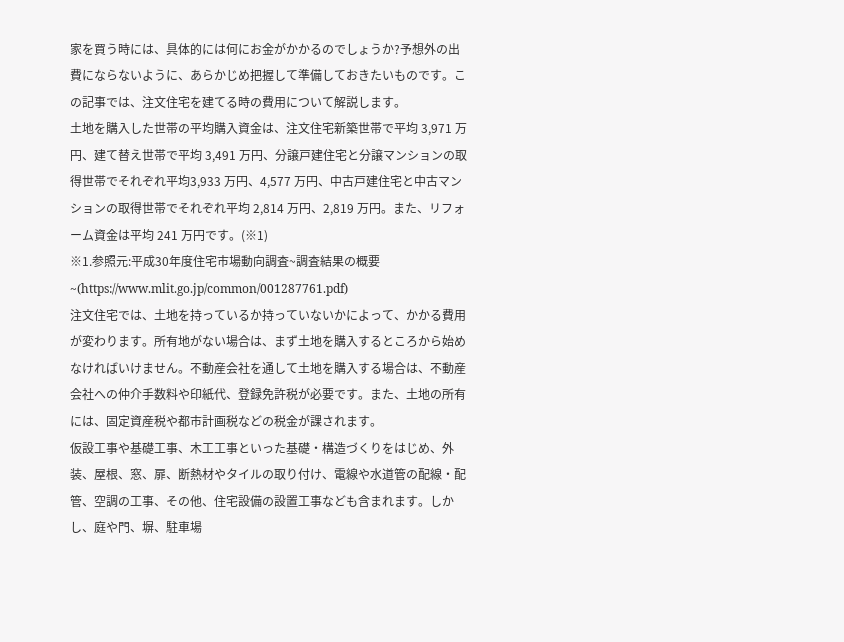家を買う時には、具体的には何にお金がかかるのでしょうか?予想外の出費にならないように、あらかじめ把握して準備しておきたいものです。この記事では、注文住宅を建てる時の費用について解説します。
土地を購入した世帯の平均購入資金は、注文住宅新築世帯で平均 3,971 万円、建て替え世帯で平均 3,491 万円、分譲戸建住宅と分譲マンションの取得世帯でそれぞれ平均3,933 万円、4,577 万円、中古戸建住宅と中古マンションの取得世帯でそれぞれ平均 2,814 万円、2,819 万円。また、リフォーム資金は平均 241 万円です。(※1)
※1.参照元:平成30年度住宅市場動向調査~調査結果の概要~(https://www.mlit.go.jp/common/001287761.pdf)
注文住宅では、土地を持っているか持っていないかによって、かかる費用が変わります。所有地がない場合は、まず土地を購入するところから始めなければいけません。不動産会社を通して土地を購入する場合は、不動産会社への仲介手数料や印紙代、登録免許税が必要です。また、土地の所有には、固定資産税や都市計画税などの税金が課されます。
仮設工事や基礎工事、木工工事といった基礎・構造づくりをはじめ、外装、屋根、窓、扉、断熱材やタイルの取り付け、電線や水道管の配線・配管、空調の工事、その他、住宅設備の設置工事なども含まれます。しかし、庭や門、塀、駐車場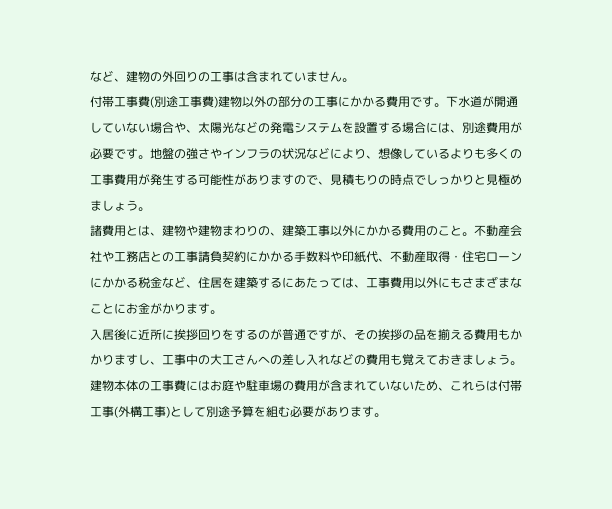など、建物の外回りの工事は含まれていません。
付帯工事費(別途工事費)建物以外の部分の工事にかかる費用です。下水道が開通していない場合や、太陽光などの発電システムを設置する場合には、別途費用が必要です。地盤の強さやインフラの状況などにより、想像しているよりも多くの工事費用が発生する可能性がありますので、見積もりの時点でしっかりと見極めましょう。
諸費用とは、建物や建物まわりの、建築工事以外にかかる費用のこと。不動産会社や工務店との工事請負契約にかかる手数料や印紙代、不動産取得・住宅ローンにかかる税金など、住居を建築するにあたっては、工事費用以外にもさまざまなことにお金がかります。
入居後に近所に挨拶回りをするのが普通ですが、その挨拶の品を揃える費用もかかりますし、工事中の大工さんへの差し入れなどの費用も覚えておきましょう。
建物本体の工事費にはお庭や駐車場の費用が含まれていないため、これらは付帯工事(外構工事)として別途予算を組む必要があります。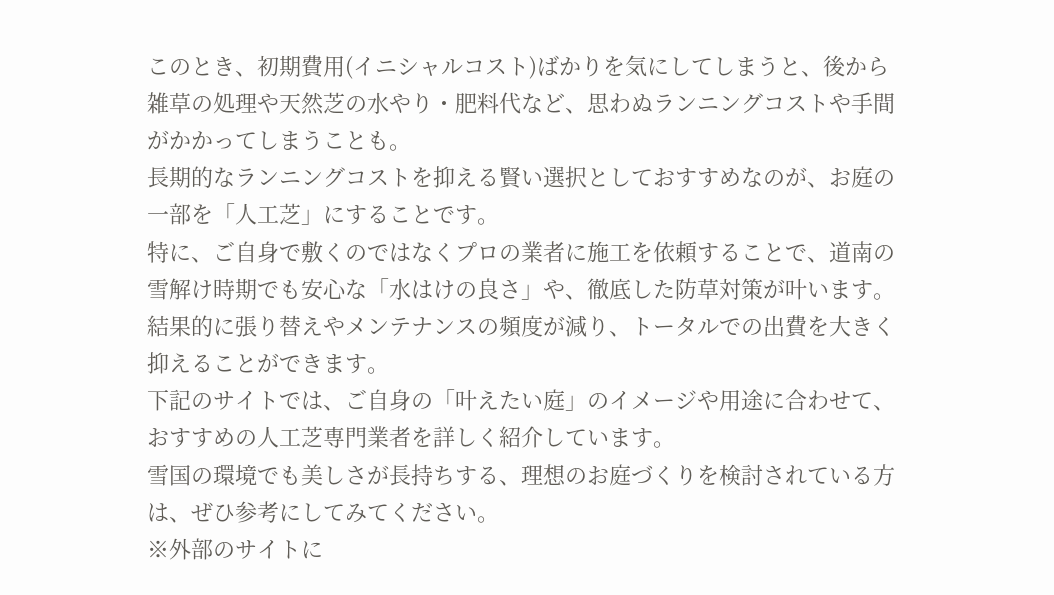このとき、初期費用(イニシャルコスト)ばかりを気にしてしまうと、後から雑草の処理や天然芝の水やり・肥料代など、思わぬランニングコストや手間がかかってしまうことも。
長期的なランニングコストを抑える賢い選択としておすすめなのが、お庭の一部を「人工芝」にすることです。
特に、ご自身で敷くのではなくプロの業者に施工を依頼することで、道南の雪解け時期でも安心な「水はけの良さ」や、徹底した防草対策が叶います。結果的に張り替えやメンテナンスの頻度が減り、トータルでの出費を大きく抑えることができます。
下記のサイトでは、ご自身の「叶えたい庭」のイメージや用途に合わせて、おすすめの人工芝専門業者を詳しく紹介しています。
雪国の環境でも美しさが長持ちする、理想のお庭づくりを検討されている方は、ぜひ参考にしてみてください。
※外部のサイトに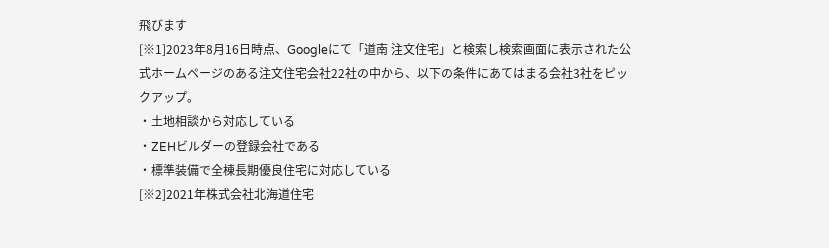飛びます
[※1]2023年8月16日時点、Googleにて「道南 注文住宅」と検索し検索画面に表示された公式ホームページのある注文住宅会社22社の中から、以下の条件にあてはまる会社3社をピックアップ。
・土地相談から対応している
・ZEHビルダーの登録会社である
・標準装備で全棟長期優良住宅に対応している
[※2]2021年株式会社北海道住宅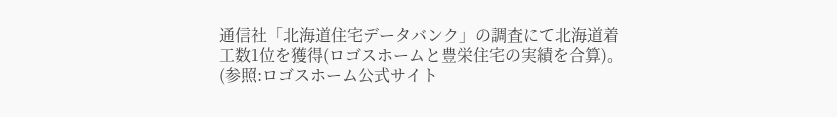通信社「北海道住宅データバンク」の調査にて北海道着工数1位を獲得(ロゴスホームと豊栄住宅の実績を合算)。 (参照:ロゴスホーム公式サイト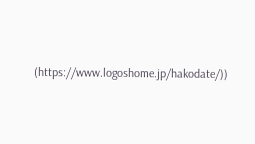(https://www.logoshome.jp/hakodate/))